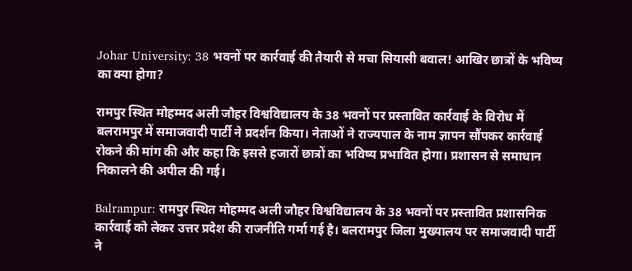Johar University: 38 भवनों पर कार्रवाई की तैयारी से मचा सियासी बवाल! आखिर छात्रों के भविष्य का क्या होगा?

रामपुर स्थित मोहम्मद अली जौहर विश्वविद्यालय के 38 भवनों पर प्रस्तावित कार्रवाई के विरोध में बलरामपुर में समाजवादी पार्टी ने प्रदर्शन किया। नेताओं ने राज्यपाल के नाम ज्ञापन सौंपकर कार्रवाई रोकने की मांग की और कहा कि इससे हजारों छात्रों का भविष्य प्रभावित होगा। प्रशासन से समाधान निकालने की अपील की गई।

Balrampur: रामपुर स्थित मोहम्मद अली जौहर विश्वविद्यालय के 38 भवनों पर प्रस्तावित प्रशासनिक कार्रवाई को लेकर उत्तर प्रदेश की राजनीति गर्मा गई है। बलरामपुर जिला मुख्यालय पर समाजवादी पार्टी ने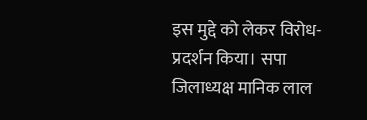इस मुद्दे को लेकर विरोध-प्रदर्शन किया। सपा जिलाध्यक्ष मानिक लाल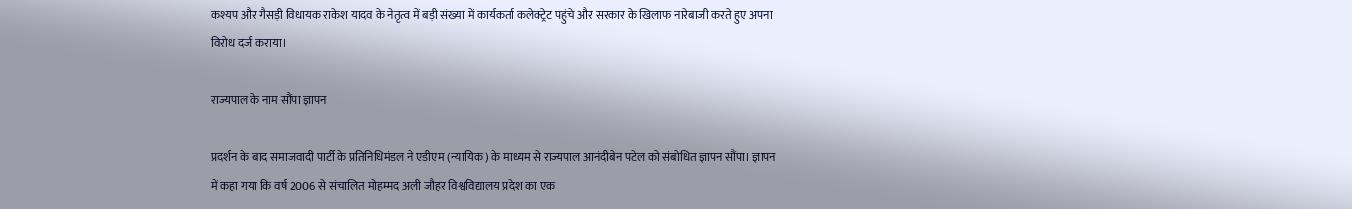कश्यप और गैसड़ी विधायक राकेश यादव के नेतृत्व में बड़ी संख्या में कार्यकर्ता कलेक्ट्रेट पहुंचे और सरकार के खिलाफ नारेबाजी करते हुए अपना विरोध दर्ज कराया।

राज्यपाल के नाम सौंपा ज्ञापन

प्रदर्शन के बाद समाजवादी पार्टी के प्रतिनिधिमंडल ने एडीएम (न्यायिक) के माध्यम से राज्यपाल आनंदीबेन पटेल को संबोधित ज्ञापन सौंपा। ज्ञापन में कहा गया कि वर्ष 2006 से संचालित मोहम्मद अली जौहर विश्वविद्यालय प्रदेश का एक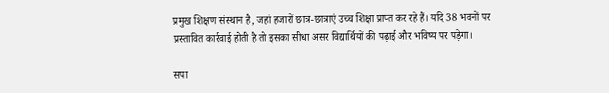प्रमुख शिक्षण संस्थान है, जहां हजारों छात्र-छात्राएं उच्च शिक्षा प्राप्त कर रहे हैं। यदि 38 भवनों पर प्रस्तावित कार्रवाई होती है तो इसका सीधा असर विद्यार्थियों की पढ़ाई और भविष्य पर पड़ेगा।

सपा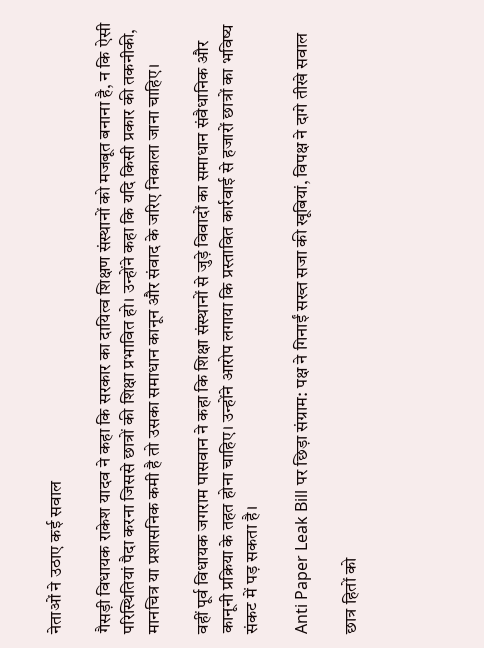नेताओं ने उठाए कई सवाल

गैसड़ी विधायक राकेश यादव ने कहा कि सरकार का दायित्व शिक्षण संस्थानों को मजबूत बनाना है, न कि ऐसी परिस्थितियां पैदा करना जिससे छात्रों की शिक्षा प्रभावित हो। उन्होंने कहा कि यदि किसी प्रकार की तकनीकी, मानचित्र या प्रशासनिक कमी है तो उसका समाधान कानून और संवाद के जरिए निकाला जाना चाहिए।

वहीं पूर्व विधायक जगराम पासवान ने कहा कि शिक्षा संस्थानों से जुड़े विवादों का समाधान संवैधानिक और कानूनी प्रक्रिया के तहत होना चाहिए। उन्होंने आरोप लगाया कि प्रस्तावित कार्रवाई से हजारों छात्रों का भविष्य संकट में पड़ सकता है।

Anti Paper Leak Bill पर छिड़ा संग्राम: पक्ष ने गिनाईं सख्त सजा की खूबियां, विपक्ष ने दागे तीखे सवाल

छात्र हितों को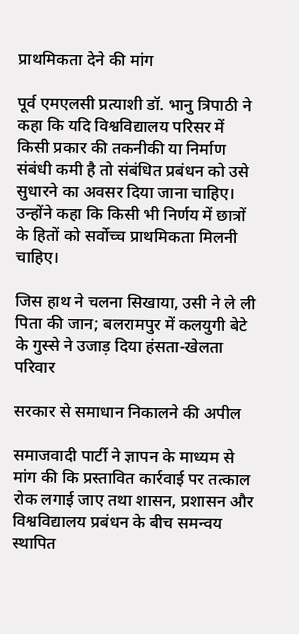प्राथमिकता देने की मांग

पूर्व एमएलसी प्रत्याशी डॉ. भानु त्रिपाठी ने कहा कि यदि विश्वविद्यालय परिसर में किसी प्रकार की तकनीकी या निर्माण संबंधी कमी है तो संबंधित प्रबंधन को उसे सुधारने का अवसर दिया जाना चाहिए। उन्होंने कहा कि किसी भी निर्णय में छात्रों के हितों को सर्वोच्च प्राथमिकता मिलनी चाहिए।

जिस हाथ ने चलना सिखाया, उसी ने ले ली पिता की जान; बलरामपुर में कलयुगी बेटे के गुस्से ने उजाड़ दिया हंसता-खेलता परिवार

सरकार से समाधान निकालने की अपील

समाजवादी पार्टी ने ज्ञापन के माध्यम से मांग की कि प्रस्तावित कार्रवाई पर तत्काल रोक लगाई जाए तथा शासन, प्रशासन और विश्वविद्यालय प्रबंधन के बीच समन्वय स्थापित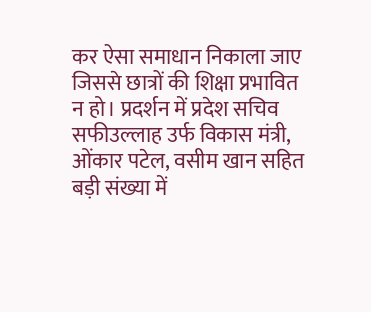कर ऐसा समाधान निकाला जाए जिससे छात्रों की शिक्षा प्रभावित न हो। प्रदर्शन में प्रदेश सचिव सफीउल्लाह उर्फ विकास मंत्री, ओंकार पटेल, वसीम खान सहित बड़ी संख्या में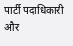पार्टी पदाधिकारी और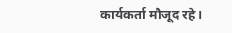कार्यकर्ता मौजूद रहे।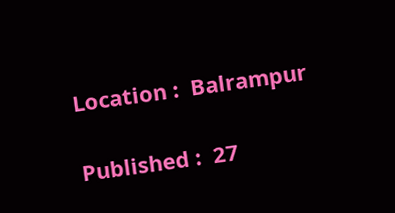Location :  Balrampur

Published :  27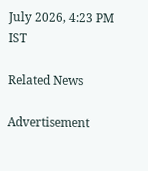July 2026, 4:23 PM IST

Related News

Advertisement